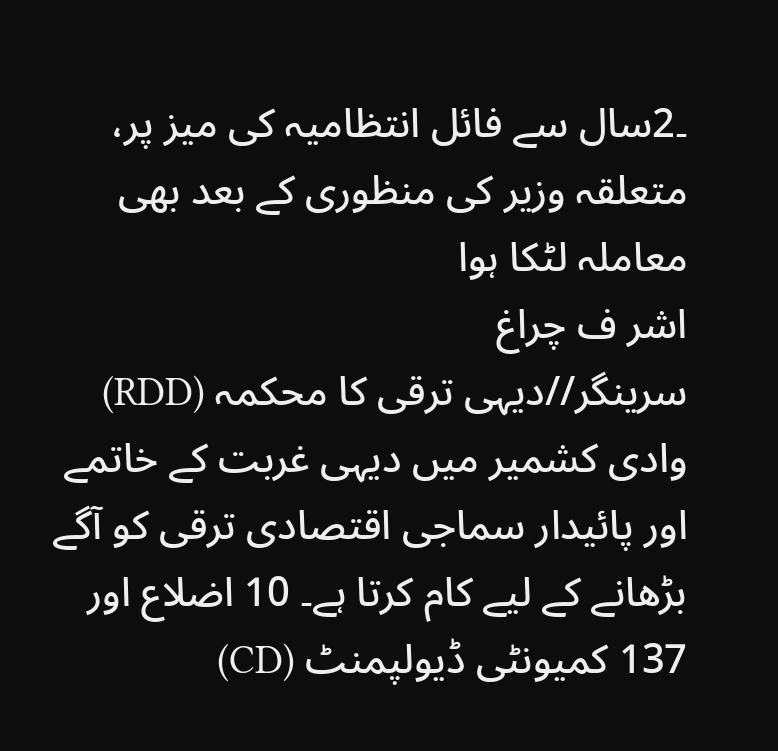۔2سال سے فائل انتظامیہ کی میز پر، متعلقہ وزیر کی منظوری کے بعد بھی معاملہ لٹکا ہوا
اشر ف چراغ
سرینگر//دیہی ترقی کا محکمہ (RDD) وادی کشمیر میں دیہی غربت کے خاتمے اور پائیدار سماجی اقتصادی ترقی کو آگے بڑھانے کے لیے کام کرتا ہے۔ 10 اضلاع اور 137 کمیونٹی ڈیولپمنٹ (CD)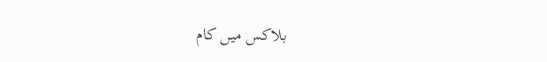بلاکس میں کام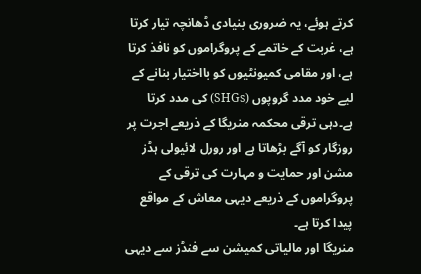کرتے ہوئے، یہ ضروری بنیادی ڈھانچہ تیار کرتا ہے، غربت کے خاتمے کے پروگراموں کو نافذ کرتا ہے، اور مقامی کمیونٹیوں کو بااختیار بنانے کے لیے خود مدد گروپوں (SHGs) کی مدد کرتا ہے۔دہی ترقی محکمہ منریگا کے ذریعے اجرت پر روزگار کو آگے بڑھاتا ہے اور رورل لائیولی ہڈز مشن اور حمایت و مہارت کی ترقی کے پروگراموں کے ذریعے دیہی معاش کے مواقع پیدا کرتا ہے۔
منریگا اور مالیاتی کمیشن سے فنڈز سے دیہی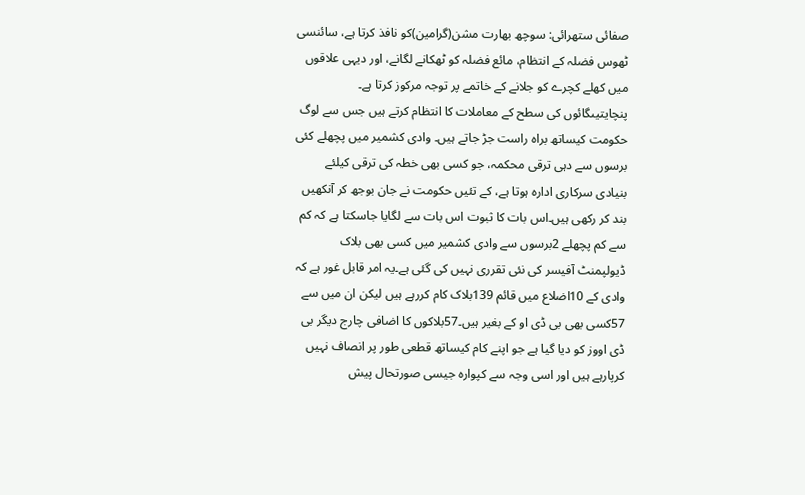صفائی ستھرائی: سوچھ بھارت مشن(گرامین)کو نافذ کرتا ہے، سائنسی ٹھوس فضلہ کے انتظام، مائع فضلہ کو ٹھکانے لگانے، اور دیہی علاقوں میں کھلے کچرے کو جلانے کے خاتمے پر توجہ مرکوز کرتا ہے۔ پنچایتیںگائوں کی سطح کے معاملات کا انتظام کرتے ہیں جس سے لوگ حکومت کیساتھ براہ راست جڑ جاتے ہیں۔ وادی کشمیر میں پچھلے کئی برسوں سے دہی ترقی محکمہ، جو کسی بھی خطہ کی ترقی کیلئے بنیادی سرکاری ادارہ ہوتا ہے، کے تئیں حکومت نے جان بوجھ کر آنکھیں بند کر رکھی ہیں۔اس بات کا ثبوت اس بات سے لگایا جاسکتا ہے کہ کم سے کم پچھلے 2برسوں سے وادی کشمیر میں کسی بھی بلاک ڈیولپمنٹ آفیسر کی نئی تقرری نہیں کی گئی ہے۔یہ امر قابل غور ہے کہ وادی کے 10اضلاع میں قائم 139بلاک کام کررہے ہیں لیکن ان میں سے 57کسی بھی بی ڈی او کے بغیر ہیں۔57بلاکوں کا اضافی چارج دیگر بی ڈی اووز کو دیا گیا ہے جو اپنے کام کیساتھ قطعی طور پر انصاف نہیں کرپارہے ہیں اور اسی وجہ سے کپوارہ جیسی صورتحال پیش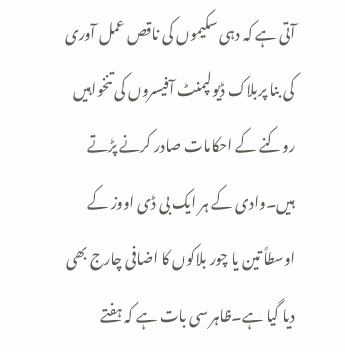آتی ہے کہ دہی سکیموں کی ناقص عمل آوری کی بنا پربلاک ڈیولپمنٹ آفیسروں کی تنخواہیں روکنے کے احکامات صادر کرنے پڑتے ہیں۔وادی کے ہر ایک بی ڈی اووز کے اوسطاً تین یا چور بلاکوں کا اضافی چارج بھی دیا گیا ہے۔ظاہر سی بات ہے کہ ہفتے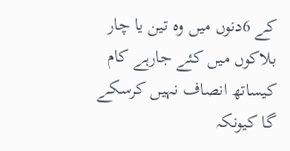کے 6دنوں میں وہ تین یا چار بلاکوں میں کئے جارہے کام کیساتھ انصاف نہیں کرسکے گا کیونکہ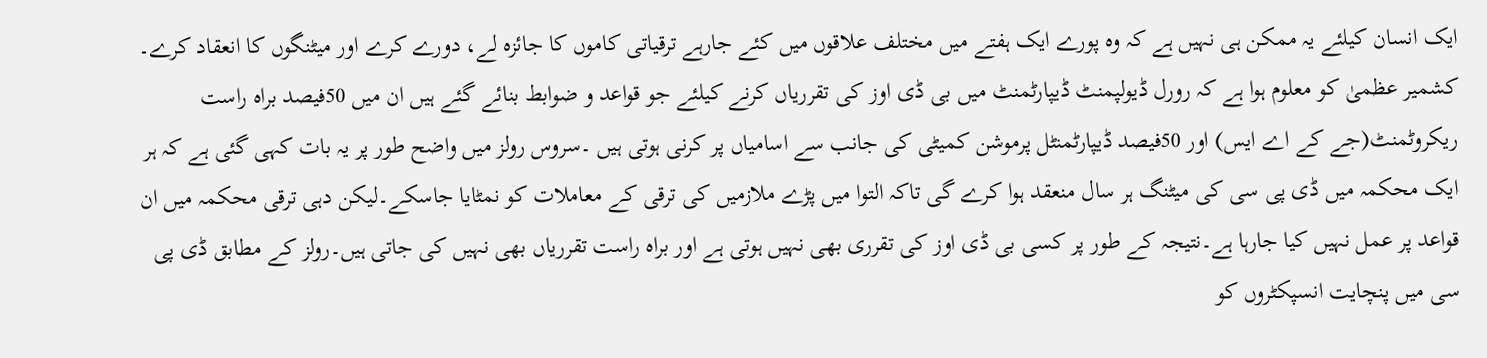ایک انسان کیلئے یہ ممکن ہی نہیں ہے کہ وہ پورے ایک ہفتے میں مختلف علاقوں میں کئے جارہے ترقیاتی کاموں کا جائزہ لے، دورے کرے اور میٹنگوں کا انعقاد کرے۔
کشمیر عظمیٰ کو معلوم ہوا ہے کہ رورل ڈیولپمنٹ ڈیپارٹمنٹ میں بی ڈی اوز کی تقرریاں کرنے کیلئے جو قواعد و ضوابط بنائے گئے ہیں ان میں 50فیصد براہ راست ریکروٹمنٹ(جے کے اے ایس) اور 50فیصد ڈیپارٹمنٹل پرموشن کمیٹی کی جانب سے اسامیاں پر کرنی ہوتی ہیں ۔سروس رولز میں واضح طور پر یہ بات کہی گئی ہے کہ ہر ایک محکمہ میں ڈی پی سی کی میٹنگ ہر سال منعقد ہوا کرے گی تاکہ التوا میں پڑے ملازمیں کی ترقی کے معاملات کو نمٹایا جاسکے۔لیکن دہی ترقی محکمہ میں ان قواعد پر عمل نہیں کیا جارہا ہے۔نتیجہ کے طور پر کسی بی ڈی اوز کی تقرری بھی نہیں ہوتی ہے اور براہ راست تقرریاں بھی نہیں کی جاتی ہیں۔رولز کے مطابق ڈی پی سی میں پنچایت انسپکٹروں کو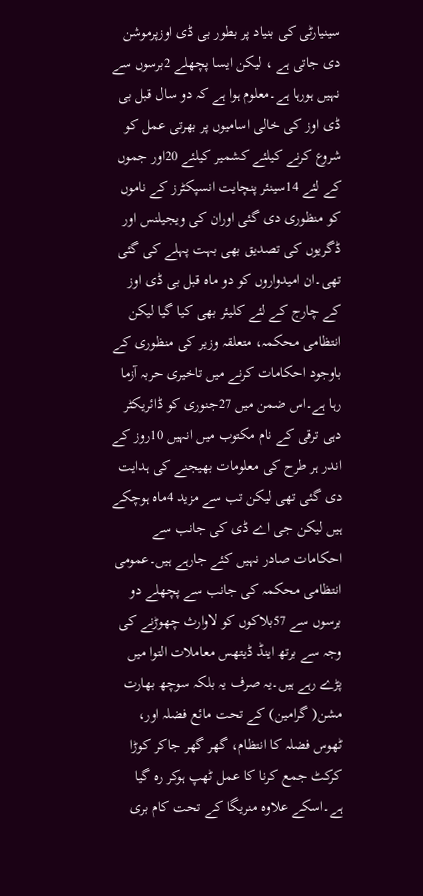سینیارٹی کی بنیاد پر بطور بی ڈی اوزپرموشن دی جاتی ہے ، لیکن ایسا پچھلے 2برسوں سے نہیں ہورہا ہے۔معلوم ہوا ہے کہ دو سال قبل بی ڈی اوز کی خالی اسامیوں پر بھرتی عمل کو شروع کرنے کیلئے کشمیر کیلئے 20اور جموں کے لئے 14سینئر پنچایت انسپکٹرز کے ناموں کو منظوری دی گئی اوران کی ویجیلنس اور ڈگریوں کی تصدیق بھی بہت پہلے کی گئی تھی۔ان امیدواروں کو دو ماہ قبل بی ڈی اوز کے چارج کے لئے کلیئر بھی کیا گیا لیکن انتظامی محکمہ، متعلقہ وزیر کی منظوری کے باوجود احکامات کرنے میں تاخیری حربہ آزما رہا ہے۔اس ضمن میں 27جنوری کو ڈائریکٹر دہی ترقی کے نام مکتوب میں انہیں 10روز کے اندر ہر طرح کی معلومات بھیجنے کی ہدایت دی گئی تھی لیکن تب سے مزید 4ماہ ہوچکے ہیں لیکن جی اے ڈی کی جانب سے احکامات صادر نہیں کئے جارہے ہیں۔عمومی انتظامی محکمہ کی جانب سے پچھلے دو برسوں سے 57بلاکوں کو لاوارث چھوڑنے کی وجہ سے برتھ اینڈ ڈیتھس معاملات التوا میں پڑے رہے ہیں۔یہ صرف یہ بلکہ سوچھ بھارت مشن( گرامین) کے تحت مائع فضلہ اور، ٹھوس فضلہ کا انتظام، گھر گھر جاکر کوڑا کرکٹ جمع کرنا کا عمل ٹھپ ہوکر رہ گیا ہے۔اسکے علاوہ منریگا کے تحت کام بری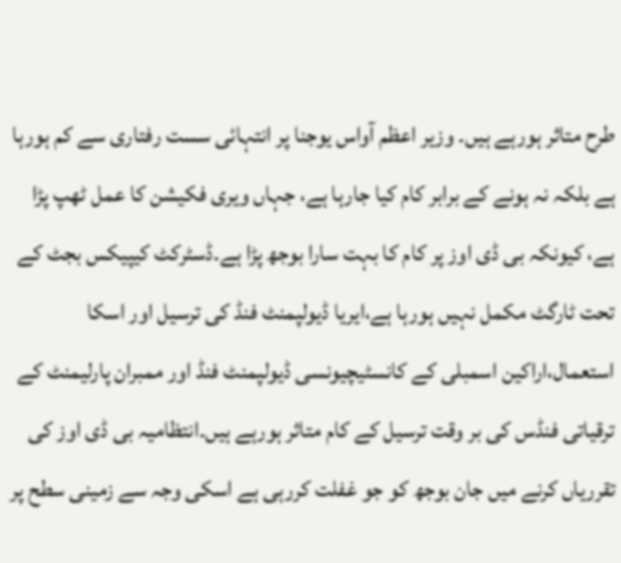طرح متاثر ہورہے ہیں۔ وزیر اعظم آواس یوجنا پر انتہائی سست رفتاری سے کم ہورہا ہے بلکہ نہ ہونے کے برابر کام کیا جارہا ہے، جہاں ویری فکیشن کا عمل ٹھپ پڑا ہے، کیونکہ بی ڈی اوز پر کام کا بہت سارا بوجھ پڑا ہے۔ڈسٹرکٹ کیپیکس بجٹ کے تحت ٹارگٹ مکمل نہیں ہورہا ہے،ایریا ڈیولپمنٹ فنڈ کی ترسیل اور اسکا استعمال،اراکین اسمبلی کے کانسٹیچیونسی ڈیولپمنٹ فنڈ اور ممبران پارلیمنٹ کے ترقیاتی فنڈس کی بر وقت ترسیل کے کام متاثر ہورہے ہیں۔انتظامیہ بی ڈی اوز کی تقرریاں کرنے میں جان بوجھ کو جو غفلت کررہی ہے اسکی وجہ سے زمینی سطح پر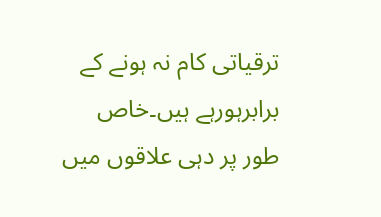ترقیاتی کام نہ ہونے کے برابرہورہے ہیں۔خاص طور پر دہی علاقوں میں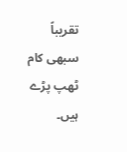تقریباً سبھی کام ٹھپ پڑے ہیں۔